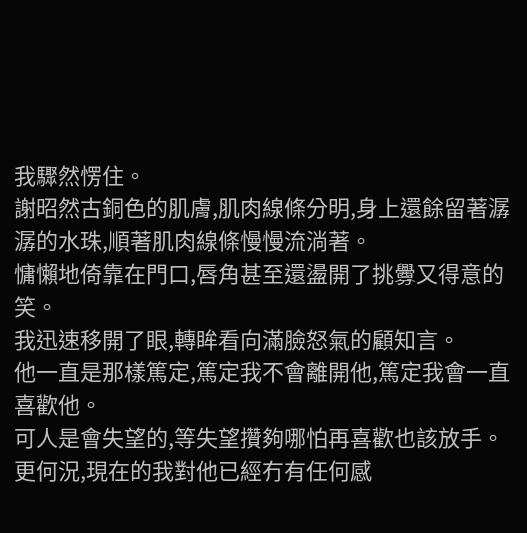我驟然愣住。
謝昭然古銅色的肌膚,肌肉線條分明,身上還餘留著潺潺的水珠,順著肌肉線條慢慢流淌著。
慵懶地倚靠在門口,唇角甚至還盪開了挑釁又得意的笑。
我迅速移開了眼,轉眸看向滿臉怒氣的顧知言。
他一直是那樣篤定,篤定我不會離開他,篤定我會一直喜歡他。
可人是會失望的,等失望攢夠哪怕再喜歡也該放手。
更何況,現在的我對他已經冇有任何感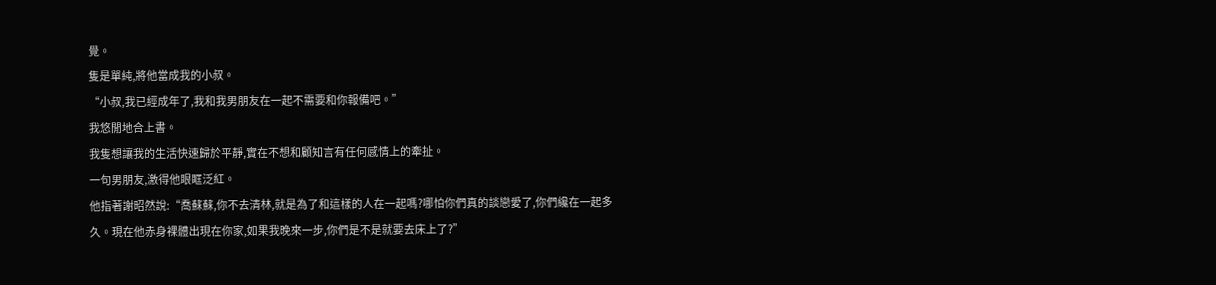覺。
隻是單純,將他當成我的小叔。
“小叔,我已經成年了,我和我男朋友在一起不需要和你報備吧。”
我悠閒地合上書。
我隻想讓我的生活快速歸於平靜,實在不想和顧知言有任何感情上的牽扯。
一句男朋友,激得他眼眶泛紅。
他指著謝昭然說:“喬蘇蘇,你不去清林,就是為了和這樣的人在一起嗎?哪怕你們真的談戀愛了,你們纔在一起多久。現在他赤身裸體出現在你家,如果我晚來一步,你們是不是就要去床上了?”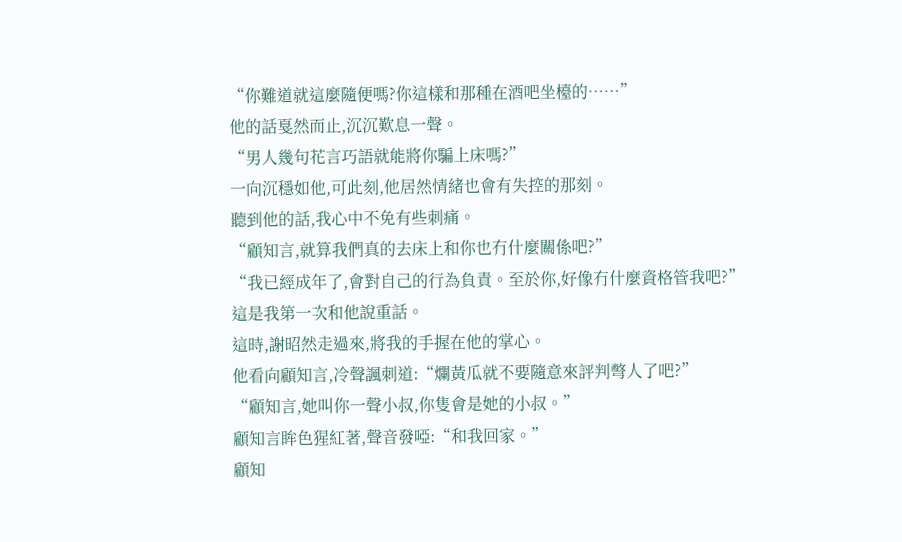“你難道就這麼隨便嗎?你這樣和那種在酒吧坐檯的……”
他的話戛然而止,沉沉歎息一聲。
“男人幾句花言巧語就能將你騙上床嗎?”
一向沉穩如他,可此刻,他居然情緒也會有失控的那刻。
聽到他的話,我心中不免有些刺痛。
“顧知言,就算我們真的去床上和你也冇什麼關係吧?”
“我已經成年了,會對自己的行為負責。至於你,好像冇什麼資格管我吧?”
這是我第一次和他說重話。
這時,謝昭然走過來,將我的手握在他的掌心。
他看向顧知言,冷聲諷刺道:“爛黃瓜就不要隨意來評判彆人了吧?”
“顧知言,她叫你一聲小叔,你隻會是她的小叔。”
顧知言眸色猩紅著,聲音發啞:“和我回家。”
顧知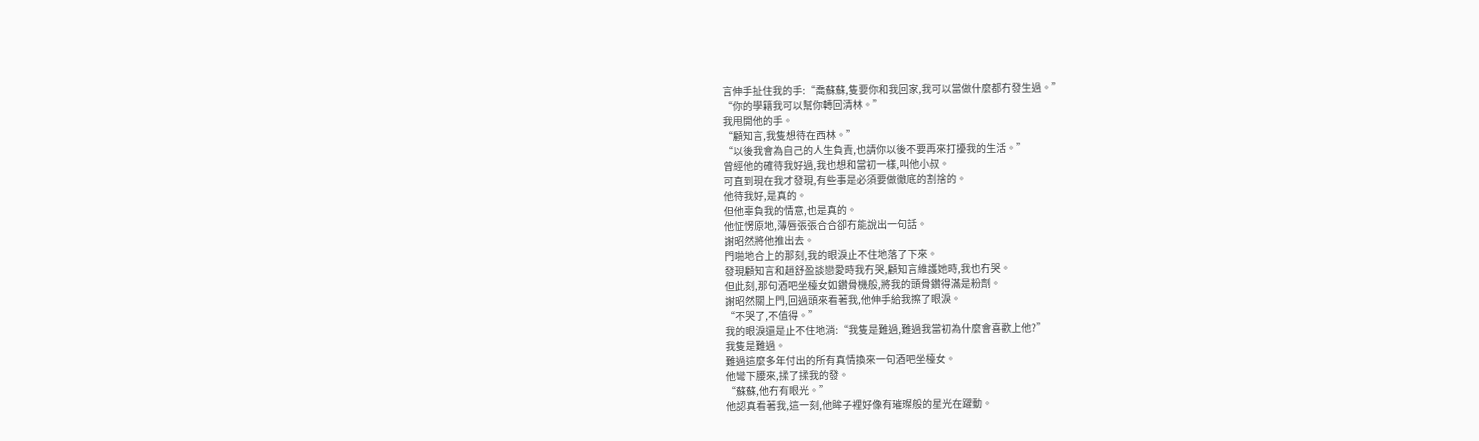言伸手扯住我的手:“喬蘇蘇,隻要你和我回家,我可以當做什麼都冇發生過。”
“你的學籍我可以幫你轉回清林。”
我甩開他的手。
“顧知言,我隻想待在西林。”
“以後我會為自己的人生負責,也請你以後不要再來打擾我的生活。”
曾經他的確待我好過,我也想和當初一樣,叫他小叔。
可直到現在我才發現,有些事是必須要做徹底的割捨的。
他待我好,是真的。
但他辜負我的情意,也是真的。
他怔愣原地,薄唇張張合合卻冇能說出一句話。
謝昭然將他推出去。
門啪地合上的那刻,我的眼淚止不住地落了下來。
發現顧知言和趙舒盈談戀愛時我冇哭,顧知言維護她時,我也冇哭。
但此刻,那句酒吧坐檯女如鑽骨機般,將我的頭骨鑽得滿是粉劑。
謝昭然關上門,回過頭來看著我,他伸手給我擦了眼淚。
“不哭了,不值得。”
我的眼淚還是止不住地淌:“我隻是難過,難過我當初為什麼會喜歡上他?”
我隻是難過。
難過這麼多年付出的所有真情換來一句酒吧坐檯女。
他彎下腰來,揉了揉我的發。
“蘇蘇,他冇有眼光。”
他認真看著我,這一刻,他眸子裡好像有璀璨般的星光在躍動。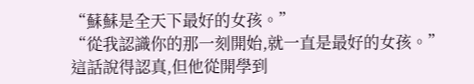“蘇蘇是全天下最好的女孩。”
“從我認識你的那一刻開始,就一直是最好的女孩。”
這話說得認真,但他從開學到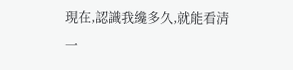現在,認識我纔多久,就能看清一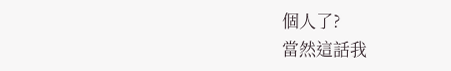個人了?
當然這話我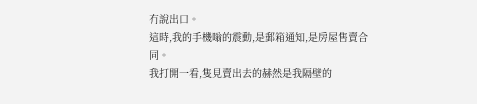冇說出口。
這時,我的手機嗡的震動,是郵箱通知,是房屋售賣合同。
我打開一看,隻見賣出去的赫然是我隔壁的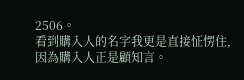2506。
看到購入人的名字我更是直接怔愣住,因為購入人正是顧知言。